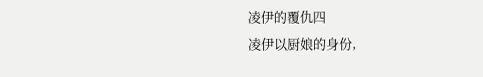凌伊的覆仇四
凌伊以厨娘的身份,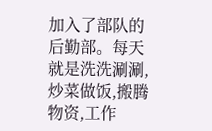加入了部队的后勤部。每天就是洗洗涮涮,炒菜做饭,搬腾物资,工作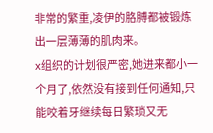非常的繁重,凌伊的胳膊都被锻炼出一层薄薄的肌肉来。
x组织的计划很严密,她进来都小一个月了,依然没有接到任何通知,只能咬着牙继续每日繁琐又无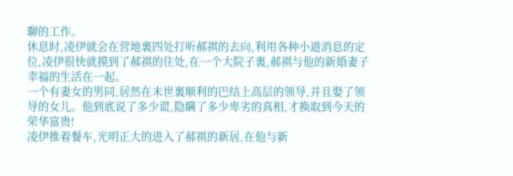聊的工作。
休息时,凌伊就会在营地裏四处打听郝祺的去向,利用各种小道消息的定位,凌伊很快就摸到了郝祺的住处,在一个大院子裏,郝祺与他的新婚妻子幸福的生活在一起。
一个有妻女的男同,居然在末世裏顺利的巴结上高层的领导,并且娶了领导的女儿。他到底说了多少谎,隐瞒了多少卑劣的真相,才换取到今天的荣华富贵!
凌伊推着餐车,光明正大的进入了郝祺的新居,在他与新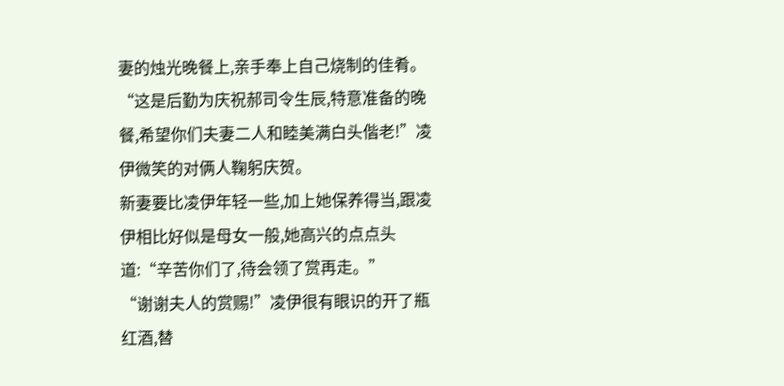妻的烛光晚餐上,亲手奉上自己烧制的佳肴。
“这是后勤为庆祝郝司令生辰,特意准备的晚餐,希望你们夫妻二人和睦美满白头偕老!”凌伊微笑的对俩人鞠躬庆贺。
新妻要比凌伊年轻一些,加上她保养得当,跟凌伊相比好似是母女一般,她高兴的点点头道:“辛苦你们了,待会领了赏再走。”
“谢谢夫人的赏赐!”凌伊很有眼识的开了瓶红酒,替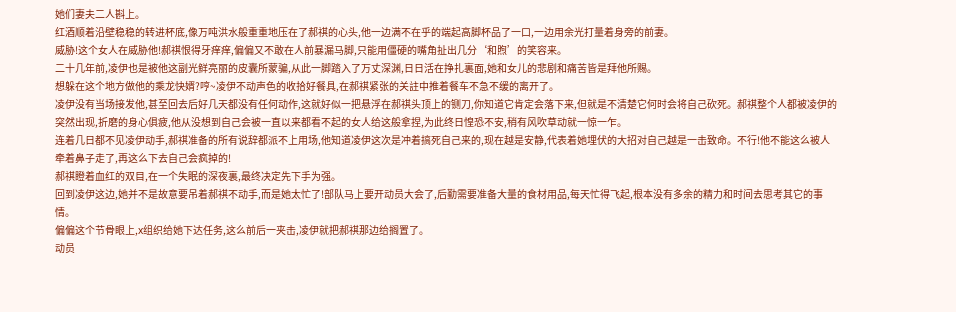她们妻夫二人斟上。
红酒顺着沿壁稳稳的转进杯底,像万吨洪水般重重地压在了郝祺的心头,他一边满不在乎的端起高脚杯品了一口,一边用余光打量着身旁的前妻。
威胁!这个女人在威胁他!郝祺恨得牙痒痒,偏偏又不敢在人前暴漏马脚,只能用僵硬的嘴角扯出几分‘和煦’的笑容来。
二十几年前,凌伊也是被他这副光鲜亮丽的皮囊所蒙骗,从此一脚踏入了万丈深渊,日日活在挣扎裏面,她和女儿的悲剧和痛苦皆是拜他所赐。
想躲在这个地方做他的乘龙快婿?哼~凌伊不动声色的收拾好餐具,在郝祺紧张的关註中推着餐车不急不缓的离开了。
凌伊没有当场接发他,甚至回去后好几天都没有任何动作,这就好似一把悬浮在郝祺头顶上的铡刀,你知道它肯定会落下来,但就是不清楚它何时会将自己砍死。郝祺整个人都被凌伊的突然出现,折磨的身心俱疲,他从没想到自己会被一直以来都看不起的女人给这般拿捏,为此终日惶恐不安,稍有风吹草动就一惊一乍。
连着几日都不见凌伊动手,郝祺准备的所有说辞都派不上用场,他知道凌伊这次是冲着搞死自己来的,现在越是安静,代表着她埋伏的大招对自己越是一击致命。不行!他不能这么被人牵着鼻子走了,再这么下去自己会疯掉的!
郝祺瞪着血红的双目,在一个失眠的深夜裏,最终决定先下手为强。
回到凌伊这边,她并不是故意要吊着郝祺不动手,而是她太忙了!部队马上要开动员大会了,后勤需要准备大量的食材用品,每天忙得飞起,根本没有多余的精力和时间去思考其它的事情。
偏偏这个节骨眼上,x组织给她下达任务,这么前后一夹击,凌伊就把郝祺那边给搁置了。
动员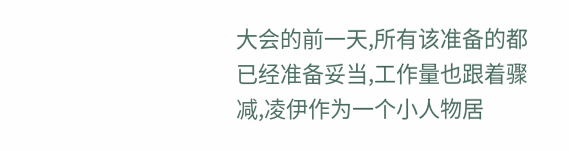大会的前一天,所有该准备的都已经准备妥当,工作量也跟着骤减,凌伊作为一个小人物居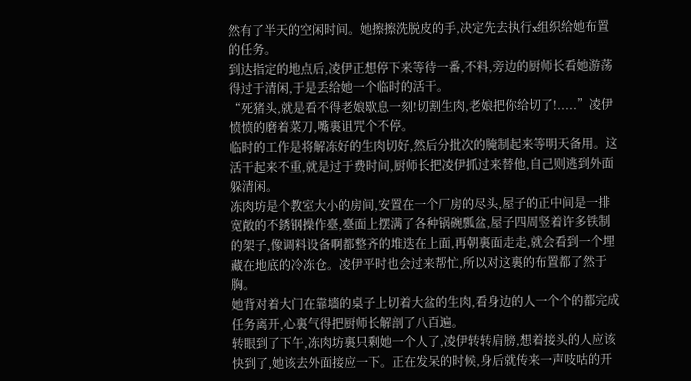然有了半天的空闲时间。她擦擦洗脱皮的手,决定先去执行x组织给她布置的任务。
到达指定的地点后,凌伊正想停下来等待一番,不料,旁边的厨师长看她游荡得过于清闲,于是丢给她一个临时的活干。
“死猪头,就是看不得老娘歇息一刻!切割生肉,老娘把你给切了!.....”凌伊愤愤的磨着菜刀,嘴裏诅咒个不停。
临时的工作是将解冻好的生肉切好,然后分批次的腌制起来等明天备用。这活干起来不重,就是过于费时间,厨师长把凌伊抓过来替他,自己则逃到外面躲清闲。
冻肉坊是个教室大小的房间,安置在一个厂房的尽头,屋子的正中间是一排宽敞的不銹钢操作臺,臺面上摆满了各种锅碗瓢盆,屋子四周竖着许多铁制的架子,像调料设备啊都整齐的堆迭在上面,再朝裏面走走,就会看到一个埋藏在地底的冷冻仓。凌伊平时也会过来帮忙,所以对这裏的布置都了然于胸。
她背对着大门在靠墻的桌子上切着大盆的生肉,看身边的人一个个的都完成任务离开,心裏气得把厨师长解剖了八百遍。
转眼到了下午,冻肉坊裏只剩她一个人了,凌伊转转肩膀,想着接头的人应该快到了,她该去外面接应一下。正在发呆的时候,身后就传来一声吱咕的开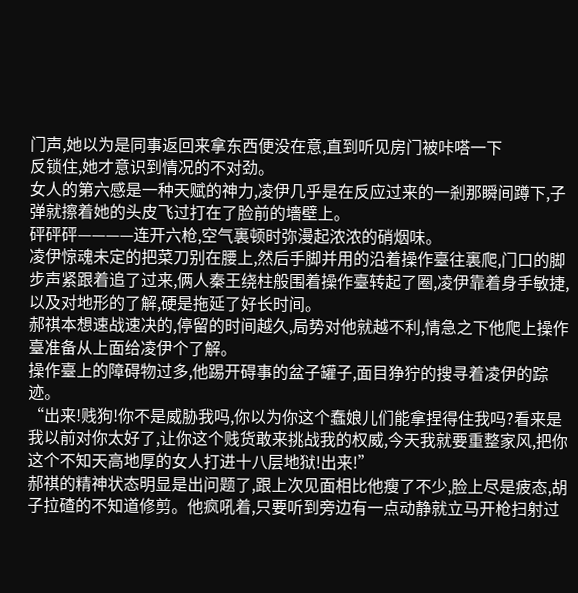门声,她以为是同事返回来拿东西便没在意,直到听见房门被咔嗒一下
反锁住,她才意识到情况的不对劲。
女人的第六感是一种天赋的神力,凌伊几乎是在反应过来的一剎那瞬间蹲下,子弹就擦着她的头皮飞过打在了脸前的墻壁上。
砰砰砰————连开六枪,空气裏顿时弥漫起浓浓的硝烟味。
凌伊惊魂未定的把菜刀别在腰上,然后手脚并用的沿着操作臺往裏爬,门口的脚步声紧跟着追了过来,俩人秦王绕柱般围着操作臺转起了圈,凌伊靠着身手敏捷,以及对地形的了解,硬是拖延了好长时间。
郝祺本想速战速决的,停留的时间越久,局势对他就越不利,情急之下他爬上操作臺准备从上面给凌伊个了解。
操作臺上的障碍物过多,他踢开碍事的盆子罐子,面目狰狞的搜寻着凌伊的踪迹。
“出来!贱狗!你不是威胁我吗,你以为你这个蠢娘儿们能拿捏得住我吗?看来是我以前对你太好了,让你这个贱货敢来挑战我的权威,今天我就要重整家风,把你这个不知天高地厚的女人打进十八层地狱!出来!”
郝祺的精神状态明显是出问题了,跟上次见面相比他瘦了不少,脸上尽是疲态,胡子拉碴的不知道修剪。他疯吼着,只要听到旁边有一点动静就立马开枪扫射过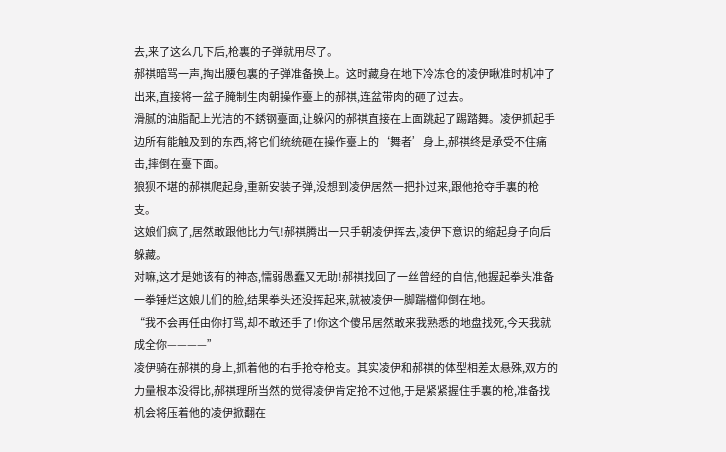去,来了这么几下后,枪裏的子弹就用尽了。
郝祺暗骂一声,掏出腰包裏的子弹准备换上。这时藏身在地下冷冻仓的凌伊瞅准时机冲了出来,直接将一盆子腌制生肉朝操作臺上的郝祺,连盆带肉的砸了过去。
滑腻的油脂配上光洁的不銹钢臺面,让躲闪的郝祺直接在上面跳起了踢踏舞。凌伊抓起手边所有能触及到的东西,将它们统统砸在操作臺上的‘舞者’身上,郝祺终是承受不住痛击,摔倒在臺下面。
狼狈不堪的郝祺爬起身,重新安装子弹,没想到凌伊居然一把扑过来,跟他抢夺手裏的枪支。
这娘们疯了,居然敢跟他比力气!郝祺腾出一只手朝凌伊挥去,凌伊下意识的缩起身子向后躲藏。
对嘛,这才是她该有的神态,懦弱愚蠢又无助!郝祺找回了一丝曾经的自信,他握起拳头准备一拳锤烂这娘儿们的脸,结果拳头还没挥起来,就被凌伊一脚踹檔仰倒在地。
“我不会再任由你打骂,却不敢还手了!你这个傻吊居然敢来我熟悉的地盘找死,今天我就成全你————”
凌伊骑在郝祺的身上,抓着他的右手抢夺枪支。其实凌伊和郝祺的体型相差太悬殊,双方的力量根本没得比,郝祺理所当然的觉得凌伊肯定抢不过他,于是紧紧握住手裏的枪,准备找机会将压着他的凌伊掀翻在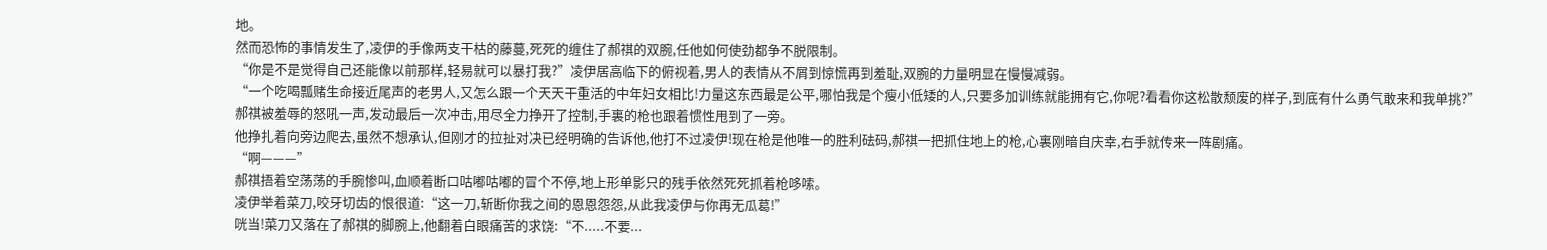地。
然而恐怖的事情发生了,凌伊的手像两支干枯的藤蔓,死死的缠住了郝祺的双腕,任他如何使劲都争不脱限制。
“你是不是觉得自己还能像以前那样,轻易就可以暴打我?”凌伊居高临下的俯视着,男人的表情从不屑到惊慌再到羞耻,双腕的力量明显在慢慢减弱。
“一个吃喝瓢赌生命接近尾声的老男人,又怎么跟一个天天干重活的中年妇女相比!力量这东西最是公平,哪怕我是个瘦小低矮的人,只要多加训练就能拥有它,你呢?看看你这松散颓废的样子,到底有什么勇气敢来和我单挑?”
郝祺被羞辱的怒吼一声,发动最后一次冲击,用尽全力挣开了控制,手裏的枪也跟着惯性甩到了一旁。
他挣扎着向旁边爬去,虽然不想承认,但刚才的拉扯对决已经明确的告诉他,他打不过凌伊!现在枪是他唯一的胜利砝码,郝祺一把抓住地上的枪,心裏刚暗自庆幸,右手就传来一阵剧痛。
“啊———”
郝祺捂着空荡荡的手腕惨叫,血顺着断口咕嘟咕嘟的冒个不停,地上形单影只的残手依然死死抓着枪哆嗦。
凌伊举着菜刀,咬牙切齿的恨很道:“这一刀,斩断你我之间的恩恩怨怨,从此我凌伊与你再无瓜葛!”
咣当!菜刀又落在了郝祺的脚腕上,他翻着白眼痛苦的求饶:“不.....不要...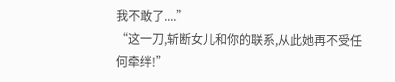我不敢了....”
“这一刀,斩断女儿和你的联系,从此她再不受任何牵绊!”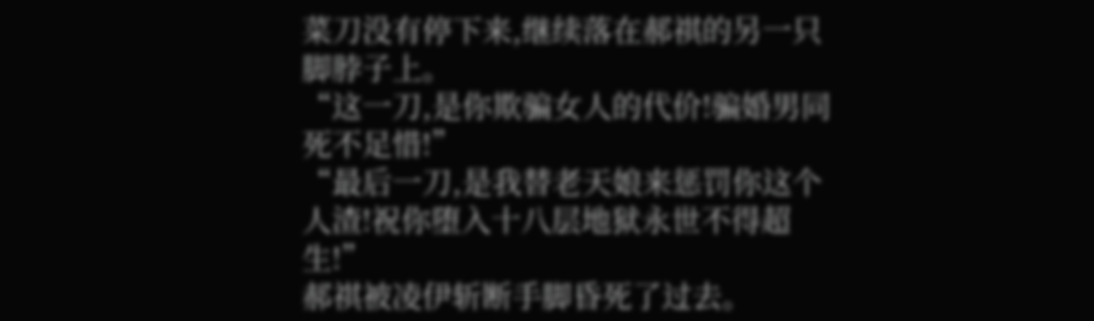菜刀没有停下来,继续落在郝祺的另一只脚脖子上。
“这一刀,是你欺骗女人的代价!骗婚男同死不足惜!”
“最后一刀,是我替老天娘来惩罚你这个人渣!祝你堕入十八层地狱永世不得超生!”
郝祺被凌伊斩断手脚昏死了过去。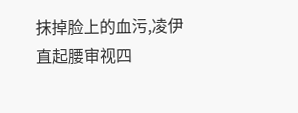抹掉脸上的血污,凌伊直起腰审视四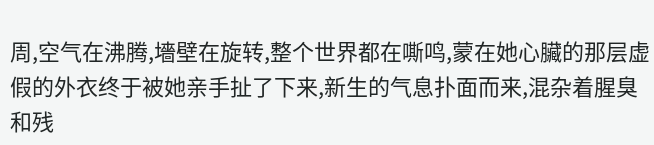周,空气在沸腾,墻壁在旋转,整个世界都在嘶鸣,蒙在她心臟的那层虚假的外衣终于被她亲手扯了下来,新生的气息扑面而来,混杂着腥臭和残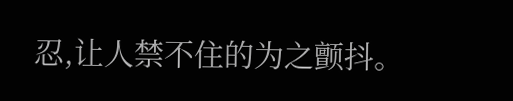忍,让人禁不住的为之颤抖。